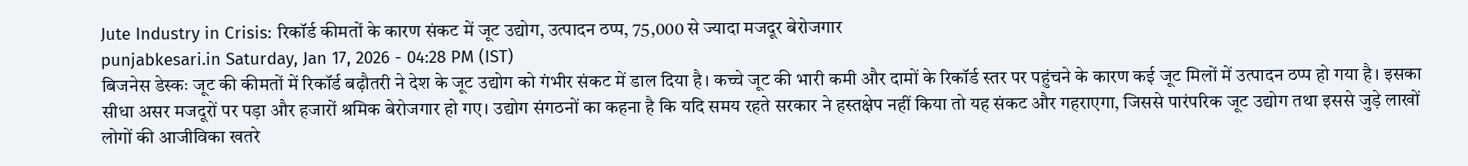Jute Industry in Crisis: रिकॉर्ड कीमतों के कारण संकट में जूट उद्योग, उत्पादन ठप्प, 75,000 से ज्यादा मजदूर बेरोजगार
punjabkesari.in Saturday, Jan 17, 2026 - 04:28 PM (IST)
बिजनेस डेस्कः जूट की कीमतों में रिकॉर्ड बढ़ौतरी ने देश के जूट उद्योग को गंभीर संकट में डाल दिया है। कच्चे जूट की भारी कमी और दामों के रिकॉर्ड स्तर पर पहुंचने के कारण कई जूट मिलों में उत्पादन ठप्प हो गया है। इसका सीधा असर मजदूरों पर पड़ा और हजारों श्रमिक बेरोजगार हो गए। उद्योग संगठनों का कहना है कि यदि समय रहते सरकार ने हस्तक्षेप नहीं किया तो यह संकट और गहराएगा, जिससे पारंपरिक जूट उद्योग तथा इससे जुड़े लाखों लोगों की आजीविका खतरे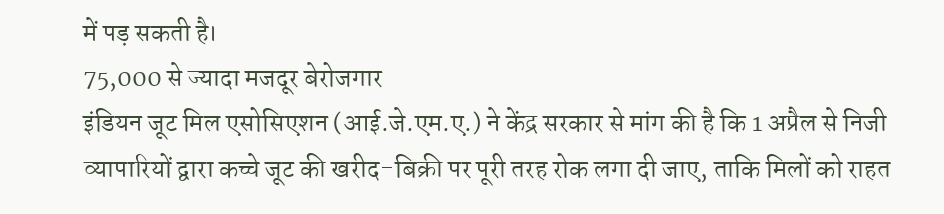में पड़ सकती है।
75,000 से ज्यादा मजदूर बेरोजगार
इंडियन जूट मिल एसोसिएशन (आई.जे.एम.ए.) ने केंद्र सरकार से मांग की है कि 1 अप्रैल से निजी व्यापारियों द्वारा कच्चे जूट की खरीद-बिक्री पर पूरी तरह रोक लगा दी जाए, ताकि मिलों को राहत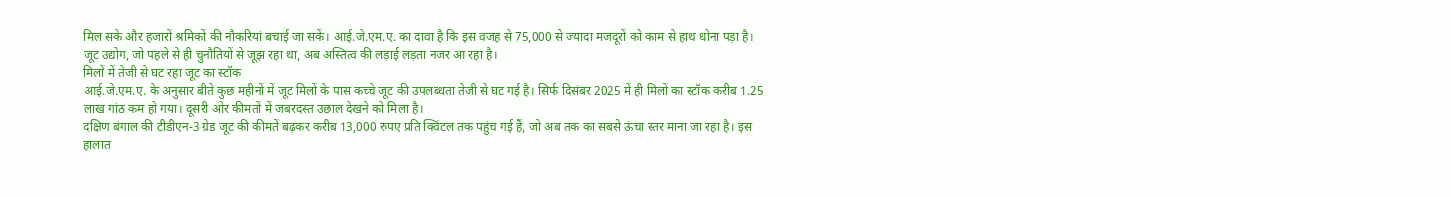मिल सके और हजारों श्रमिकों की नौकरियां बचाई जा सकें। आई.जे.एम.ए. का दावा है कि इस वजह से 75,000 से ज्यादा मजदूरों को काम से हाथ धोना पड़ा है। जूट उद्योग, जो पहले से ही चुनौतियों से जूझ रहा था, अब अस्तित्व की लड़ाई लड़ता नजर आ रहा है।
मिलों में तेजी से घट रहा जूट का स्टॉक
आई.जे.एम.ए. के अनुसार बीते कुछ महीनों में जूट मिलों के पास कच्चे जूट की उपलब्धता तेजी से घट गई है। सिर्फ दिसंबर 2025 में ही मिलों का स्टॉक करीब 1.25 लाख गांठ कम हो गया। दूसरी ओर कीमतों में जबरदस्त उछाल देखने को मिला है।
दक्षिण बंगाल की टीडीएन-3 ग्रेड जूट की कीमतें बढ़कर करीब 13,000 रुपए प्रति क्विंटल तक पहुंच गई हैं, जो अब तक का सबसे ऊंचा स्तर माना जा रहा है। इस हालात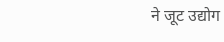ने जूट उद्योग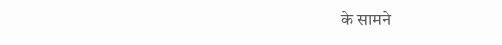के सामने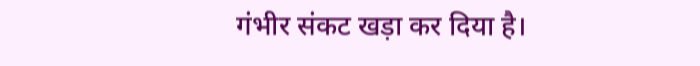गंभीर संकट खड़ा कर दिया है।